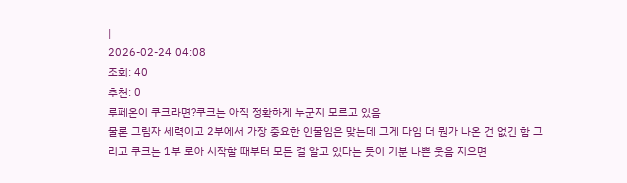|
2026-02-24 04:08
조회: 40
추천: 0
루페온이 쿠크라면?쿠크는 아직 정확하게 누군지 모르고 있음
물론 그림자 세력이고 2부에서 가장 중요한 인물임은 맞는데 그게 다임 더 뭔가 나온 건 없긴 함 그리고 쿠크는 1부 로아 시작할 때부터 모든 걸 알고 있다는 듯이 기분 나쁜 웃음 지으면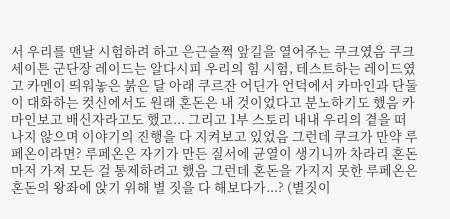서 우리를 맨날 시험하려 하고 은근슬쩍 앞길을 열어주는 쿠크였음 쿠크세이튼 군단장 레이드는 알다시피 우리의 힘 시험, 테스트하는 레이드였고 카멘이 띄워놓은 붉은 달 아래 쿠르잔 어딘가 언덕에서 카마인과 단둘이 대화하는 컷신에서도 원래 혼돈은 내 것이었다고 분노하기도 했음 카마인보고 배신자라고도 했고... 그리고 1부 스토리 내내 우리의 곁을 떠나지 않으며 이야기의 진행을 다 지켜보고 있었음 그런데 쿠크가 만약 루페온이라면? 루페온은 자기가 만든 질서에 균열이 생기니까 차라리 혼돈마저 가져 모든 걸 통제하려고 했음 그런데 혼돈을 가지지 못한 루페온은 혼돈의 왕좌에 앉기 위해 별 짓을 다 해보다가...? (별짓이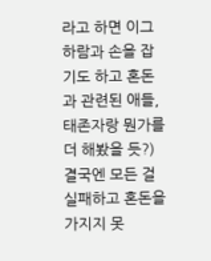라고 하면 이그하람과 손을 잡기도 하고 혼돈과 관련된 애들, 태존자랑 뭔가를 더 해봤을 듯?) 결국엔 모든 걸 실패하고 혼돈을 가지지 못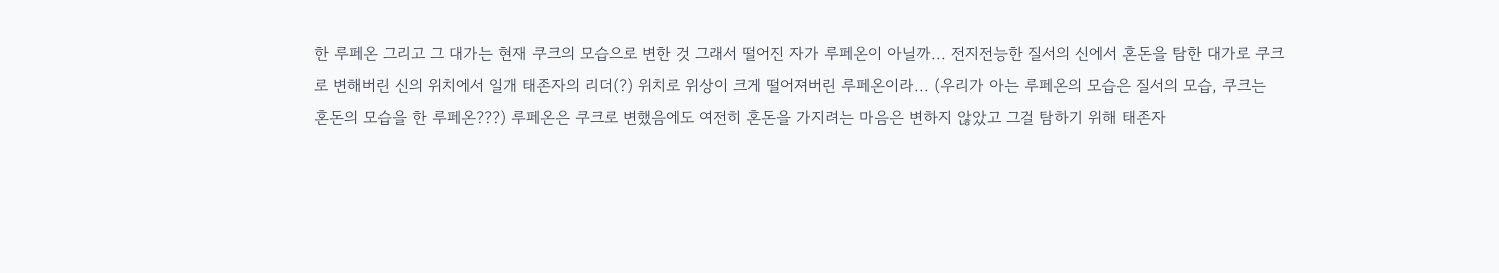한 루페온 그리고 그 대가는 현재 쿠크의 모습으로 변한 것 그래서 떨어진 자가 루페온이 아닐까... 전지전능한 질서의 신에서 혼돈을 탐한 대가로 쿠크로 변해버린 신의 위치에서 일개 태존자의 리더(?) 위치로 위상이 크게 떨어져버린 루페온이라... (우리가 아는 루페온의 모습은 질서의 모습, 쿠크는 혼돈의 모습을 한 루페온???) 루페온은 쿠크로 변했음에도 여전히 혼돈을 가지려는 마음은 변하지 않았고 그걸 탐하기 위해 태존자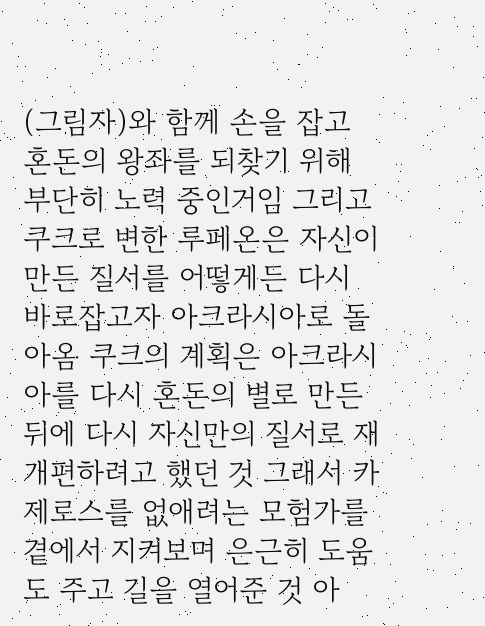(그림자)와 함께 손을 잡고 혼돈의 왕좌를 되찾기 위해 부단히 노력 중인거임 그리고 쿠크로 변한 루페온은 자신이 만든 질서를 어떻게든 다시 바로잡고자 아크라시아로 돌아옴 쿠크의 계획은 아크라시아를 다시 혼돈의 별로 만든 뒤에 다시 자신만의 질서로 재개편하려고 했던 것 그래서 카제로스를 없애려는 모험가를 곁에서 지켜보며 은근히 도움도 주고 길을 열어준 것 아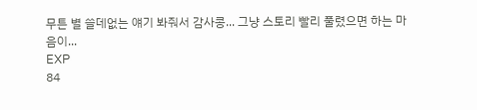무튼 별 쓸데없는 얘기 봐줘서 감사콩... 그냥 스토리 빨리 풀렸으면 하는 마음이...
EXP
84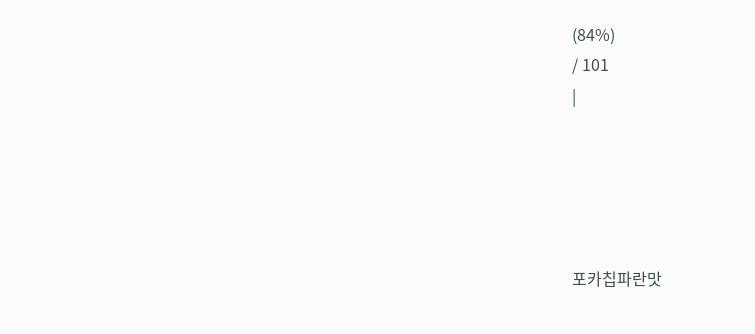(84%)
/ 101
|





포카칩파란맛